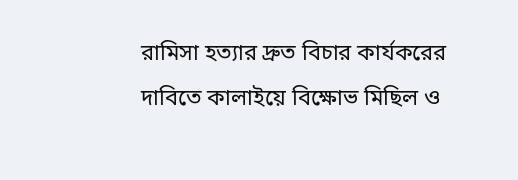রামিসা হত্যার দ্রুত বিচার কার্যকরের দাবিতে কালাইয়ে বিক্ষোভ মিছিল ও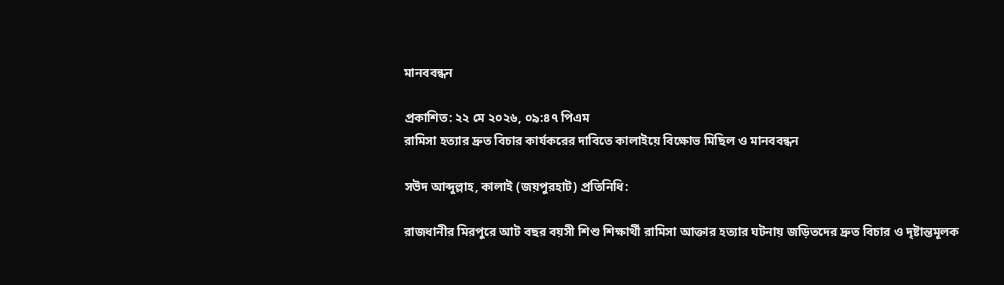মানববন্ধন

প্রকাশিত: ২২ মে ২০২৬, ০৯:৪৭ পিএম
রামিসা হত্যার দ্রুত বিচার কার্যকরের দাবিতে কালাইয়ে বিক্ষোভ মিছিল ও মানববন্ধন

সউদ আব্দুল্লাহ, কালাই (জয়পুরহাট) প্রতিনিধি:

রাজধানীর মিরপুরে আট বছর বয়সী শিশু শিক্ষার্থী রামিসা আক্তার হত্যার ঘটনায় জড়িতদের দ্রুত বিচার ও দৃষ্টান্তমূলক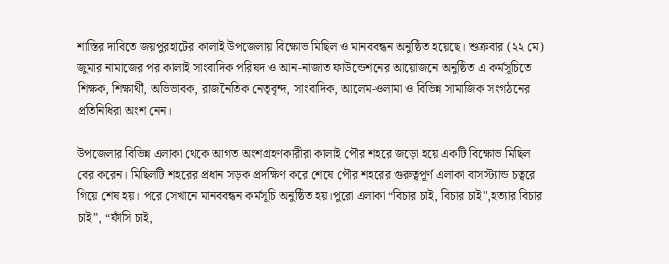শাস্তির দাবিতে জয়পুরহাটের কালাই উপজেলায় বিক্ষোভ মিছিল ও মানববন্ধন অনুষ্ঠিত হয়েছে। শুক্রবার (২২ মে) জুমার নামাজের পর কালাই সাংবাদিক পরিষদ ও আন-নাজাত ফাউন্ডেশনের আয়োজনে অনুষ্ঠিত এ কর্মসূচিতে শিক্ষক, শিক্ষার্থী, অভিভাবক, রাজনৈতিক নেতৃবৃন্দ, সাংবাদিক, আলেম-ওলামা ও বিভিন্ন সামাজিক সংগঠনের প্রতিনিধিরা অংশ নেন।

উপজেলার বিভিন্ন এলাকা থেকে আগত অংশগ্রহণকারীরা কালাই পৌর শহরে জড়ো হয়ে একটি বিক্ষোভ মিছিল বের করেন। মিছিলটি শহরের প্রধান সড়ক প্রদক্ষিণ করে শেষে পৌর শহরের গুরুত্বপূর্ণ এলাকা বাসস্ট্যান্ড চত্বরে গিয়ে শেষ হয়। পরে সেখানে মানববন্ধন কর্মসূচি অনুষ্ঠিত হয়।পুরো এলাকা “বিচার চাই, বিচার চাই",হত্যার বিচার চাই”, “ফাঁসি চাই,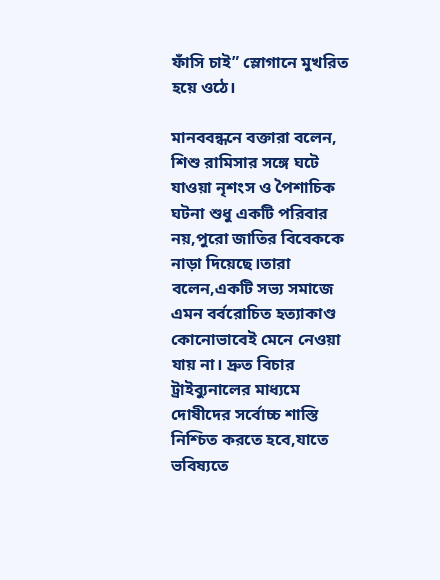ফাঁসি চাই” স্লোগানে মুখরিত হয়ে ওঠে।

মানববন্ধনে বক্তারা বলেন, শিশু রামিসার সঙ্গে ঘটে যাওয়া নৃশংস ও পৈশাচিক ঘটনা শুধু একটি পরিবার নয়,পুরো জাতির বিবেককে নাড়া দিয়েছে।তারা বলেন,একটি সভ্য সমাজে এমন বর্বরোচিত হত্যাকাণ্ড কোনোভাবেই মেনে নেওয়া যায় না। দ্রুত বিচার ট্রাইব্যুনালের মাধ্যমে দোষীদের সর্বোচ্চ শাস্তি নিশ্চিত করতে হবে,যাতে ভবিষ্যতে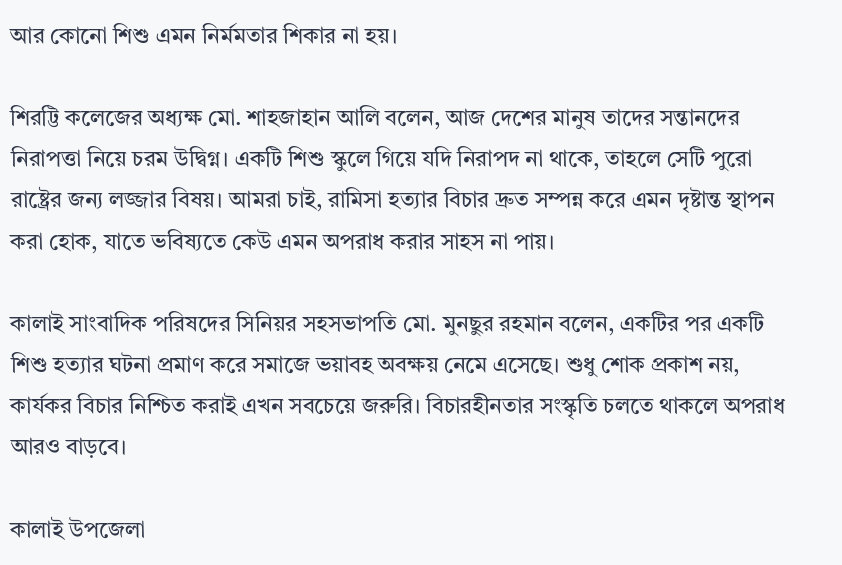আর কোনো শিশু এমন নির্মমতার শিকার না হয়।

শিরট্টি কলেজের অধ্যক্ষ মো. শাহজাহান আলি বলেন, আজ দেশের মানুষ তাদের সন্তানদের নিরাপত্তা নিয়ে চরম উদ্বিগ্ন। একটি শিশু স্কুলে গিয়ে যদি নিরাপদ না থাকে, তাহলে সেটি পুরো রাষ্ট্রের জন্য লজ্জার বিষয়। আমরা চাই, রামিসা হত্যার বিচার দ্রুত সম্পন্ন করে এমন দৃষ্টান্ত স্থাপন করা হোক, যাতে ভবিষ্যতে কেউ এমন অপরাধ করার সাহস না পায়।

কালাই সাংবাদিক পরিষদের সিনিয়র সহসভাপতি মো. মুনছুর রহমান বলেন, একটির পর একটি শিশু হত্যার ঘটনা প্রমাণ করে সমাজে ভয়াবহ অবক্ষয় নেমে এসেছে। শুধু শোক প্রকাশ নয়, কার্যকর বিচার নিশ্চিত করাই এখন সবচেয়ে জরুরি। বিচারহীনতার সংস্কৃতি চলতে থাকলে অপরাধ আরও বাড়বে।

কালাই উপজেলা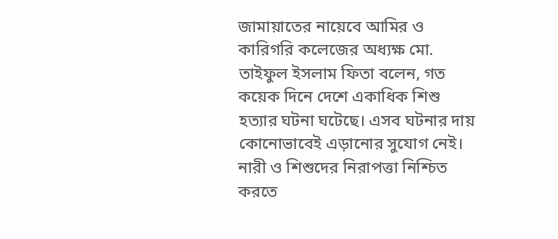জামায়াতের নায়েবে আমির ও কারিগরি কলেজের অধ্যক্ষ মো. তাইফুল ইসলাম ফিতা বলেন, গত কয়েক দিনে দেশে একাধিক শিশু হত্যার ঘটনা ঘটেছে। এসব ঘটনার দায় কোনোভাবেই এড়ানোর সুযোগ নেই। নারী ও শিশুদের নিরাপত্তা নিশ্চিত করতে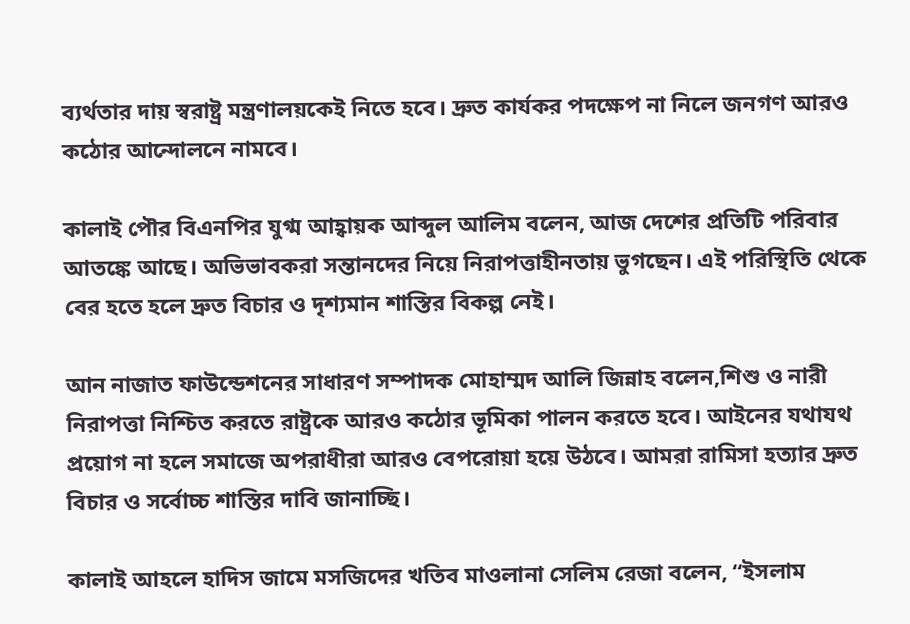ব্যর্থতার দায় স্বরাষ্ট্র মন্ত্রণালয়কেই নিতে হবে। দ্রুত কার্যকর পদক্ষেপ না নিলে জনগণ আরও কঠোর আন্দোলনে নামবে।

কালাই পৌর বিএনপির যুগ্ম আহ্বায়ক আব্দুল আলিম বলেন, আজ দেশের প্রতিটি পরিবার আতঙ্কে আছে। অভিভাবকরা সন্তানদের নিয়ে নিরাপত্তাহীনতায় ভুগছেন। এই পরিস্থিতি থেকে বের হতে হলে দ্রুত বিচার ও দৃশ্যমান শাস্তির বিকল্প নেই।

আন নাজাত ফাউন্ডেশনের সাধারণ সম্পাদক মোহাম্মদ আলি জিন্নাহ বলেন,শিশু ও নারী নিরাপত্তা নিশ্চিত করতে রাষ্ট্রকে আরও কঠোর ভূমিকা পালন করতে হবে। আইনের যথাযথ প্রয়োগ না হলে সমাজে অপরাধীরা আরও বেপরোয়া হয়ে উঠবে। আমরা রামিসা হত্যার দ্রুত বিচার ও সর্বোচ্চ শাস্তির দাবি জানাচ্ছি।

কালাই আহলে হাদিস জামে মসজিদের খতিব মাওলানা সেলিম রেজা বলেন, “ইসলাম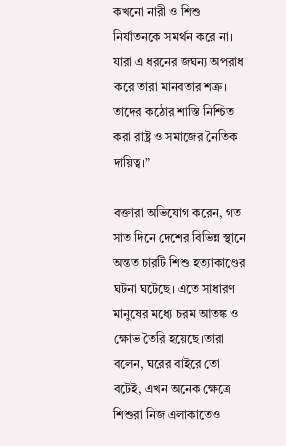কখনো নারী ও শিশু নির্যাতনকে সমর্থন করে না। যারা এ ধরনের জঘন্য অপরাধ করে তারা মানবতার শত্রু। তাদের কঠোর শাস্তি নিশ্চিত করা রাষ্ট্র ও সমাজের নৈতিক দায়িত্ব।”

বক্তারা অভিযোগ করেন, গত সাত দিনে দেশের বিভিন্ন স্থানে অন্তত চারটি শিশু হত্যাকাণ্ডের ঘটনা ঘটেছে। এতে সাধারণ মানুষের মধ্যে চরম আতঙ্ক ও ক্ষোভ তৈরি হয়েছে।তারা বলেন, ঘরের বাইরে তো বটেই, এখন অনেক ক্ষেত্রে শিশুরা নিজ এলাকাতেও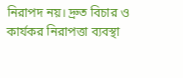নিরাপদ নয়। দ্রুত বিচার ও কার্যকর নিরাপত্তা ব্যবস্থা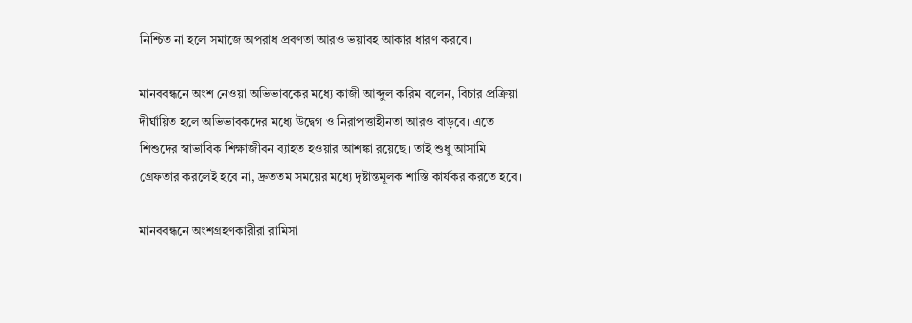নিশ্চিত না হলে সমাজে অপরাধ প্রবণতা আরও ভয়াবহ আকার ধারণ করবে।

মানববন্ধনে অংশ নেওয়া অভিভাবকের মধ্যে কাজী আব্দুল করিম বলেন, বিচার প্রক্রিয়া দীর্ঘায়িত হলে অভিভাবকদের মধ্যে উদ্বেগ ও নিরাপত্তাহীনতা আরও বাড়বে। এতে শিশুদের স্বাভাবিক শিক্ষাজীবন ব্যাহত হওয়ার আশঙ্কা রয়েছে। তাই শুধু আসামি গ্রেফতার করলেই হবে না, দ্রুততম সময়ের মধ্যে দৃষ্টান্তমূলক শাস্তি কার্যকর করতে হবে।

মানববন্ধনে অংশগ্রহণকারীরা রামিসা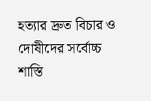হত্যার দ্রুত বিচার ও দোষীদের সর্বোচ্চ শাস্তি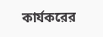কার্যকরের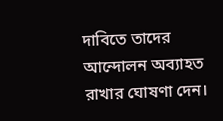দাবিতে তাদের আন্দোলন অব্যাহত রাখার ঘোষণা দেন।